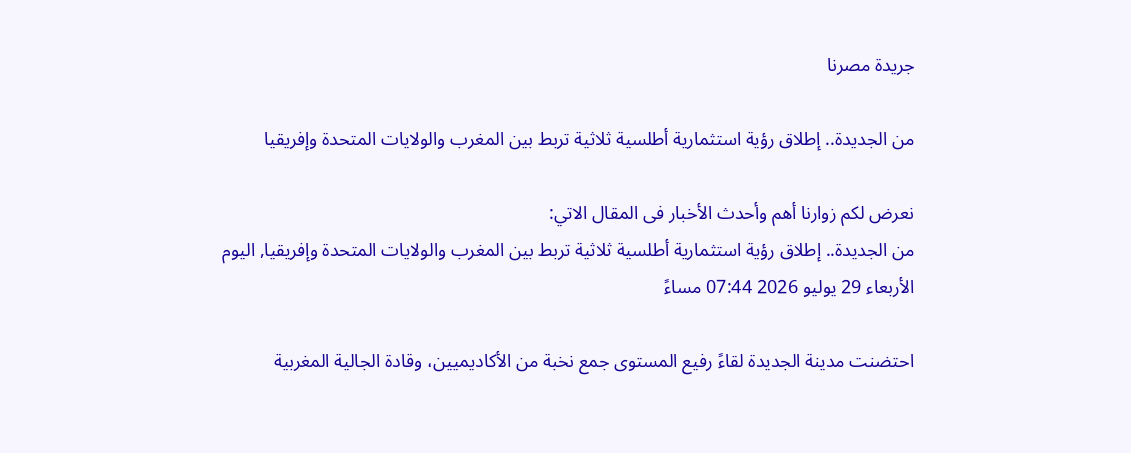جريدة مصرنا

من الجديدة.. إطلاق رؤية استثمارية أطلسية ثلاثية تربط بين المغرب والولايات المتحدة وإفريقيا

نعرض لكم زوارنا أهم وأحدث الأخبار فى المقال الاتي:
من الجديدة.. إطلاق رؤية استثمارية أطلسية ثلاثية تربط بين المغرب والولايات المتحدة وإفريقيا, اليوم الأربعاء 29 يوليو 2026 07:44 مساءً

احتضنت مدينة الجديدة لقاءً رفيع المستوى جمع نخبة من الأكاديميين، وقادة الجالية المغربية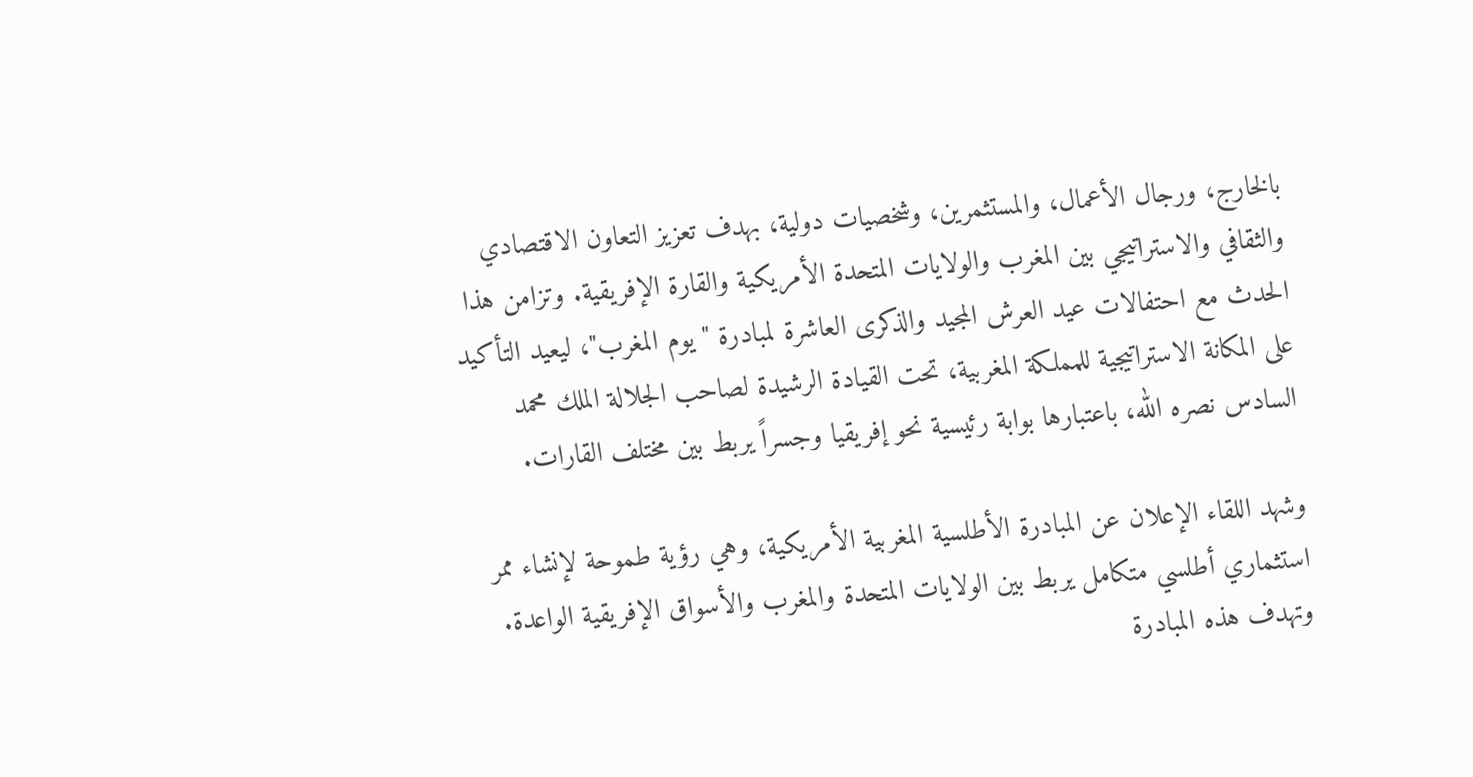بالخارج، ورجال الأعمال، والمستثمرين، وشخصيات دولية، بهدف تعزيز التعاون الاقتصادي والثقافي والاستراتيجي بين المغرب والولايات المتحدة الأمريكية والقارة الإفريقية. وتزامن هذا الحدث مع احتفالات عيد العرش المجيد والذكرى العاشرة لمبادرة "يوم المغرب"، ليعيد التأكيد على المكانة الاستراتيجية للمملكة المغربية، تحت القيادة الرشيدة لصاحب الجلالة الملك محمد السادس نصره الله، باعتبارها بوابة رئيسية نحو إفريقيا وجسراً يربط بين مختلف القارات.

وشهد اللقاء الإعلان عن المبادرة الأطلسية المغربية الأمريكية، وهي رؤية طموحة لإنشاء ممر استثماري أطلسي متكامل يربط بين الولايات المتحدة والمغرب والأسواق الإفريقية الواعدة. وتهدف هذه المبادرة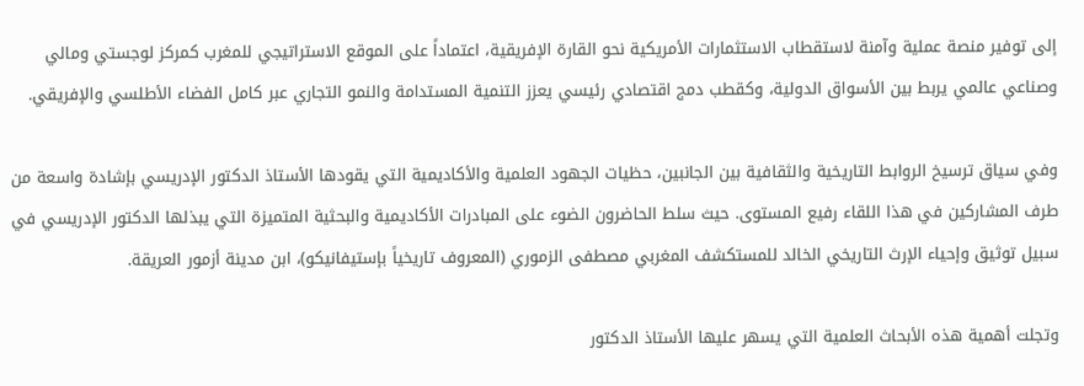إلى توفير منصة عملية وآمنة لاستقطاب الاستثمارات الأمريكية نحو القارة الإفريقية، اعتماداً على الموقع الاستراتيجي للمغرب كمركز لوجستي ومالي وصناعي عالمي يربط بين الأسواق الدولية، وكقطب دمج اقتصادي رئيسي يعزز التنمية المستدامة والنمو التجاري عبر كامل الفضاء الأطلسي والإفريقي.

وفي سياق ترسيخ الروابط التاريخية والثقافية بين الجانبين، حظيات الجهود العلمية والأكاديمية التي يقودها الأستاذ الدكتور الإدريسي بإشادة واسعة من طرف المشاركين في هذا اللقاء رفيع المستوى. حيث سلط الحاضرون الضوء على المبادرات الأكاديمية والبحثية المتميزة التي يبذلها الدكتور الإدريسي في سبيل توثيق وإحياء الإرث التاريخي الخالد للمستكشف المغربي مصطفى الزموري (المعروف تاريخياً بإستيفانيكو)، ابن مدينة أزمور العريقة.

وتجلت أهمية هذه الأبحاث العلمية التي يسهر عليها الأستاذ الدكتور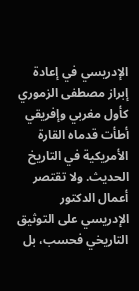الإدريسي في إعادة إبراز مصطفى الزموري كأول مغربي وإفريقي أطأت قدماه القارة الأمريكية في التاريخ الحديث. ولا تقتصر أعمال الدكتور الإدريسي على التوثيق التاريخي فحسب، بل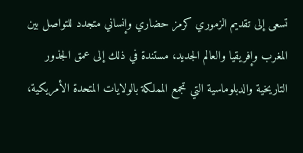تسعى إلى تقديم الزموري كرمز حضاري وإنساني متجدد للتواصل بين المغرب وإفريقيا والعالم الجديد، مستندة في ذلك إلى عمق الجذور التاريخية والدبلوماسية التي تجمع المملكة بالولايات المتحدة الأمريكية،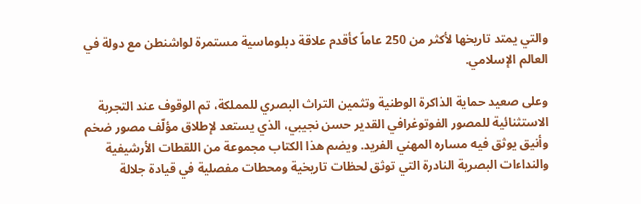والتي يمتد تاريخها لأكثر من 250 عاماً كأقدم علاقة دبلوماسية مستمرة لواشنطن مع دولة في العالم الإسلامي.

وعلى صعيد حماية الذاكرة الوطنية وتثمين التراث البصري للمملكة، تم الوقوف عند التجربة الاستثنائية للمصور الفوتوغرافي القدير حسن نجيبي، الذي يستعد لإطلاق مؤلّف مصور ضخم وأنيق يوثق فيه مساره المهني الفريد. ويضم هذا الكتاب مجموعة من اللقطات الأرشيفية والنداءات البصرية النادرة التي توثق لحظات تاريخية ومحطات مفصلية في قيادة جلالة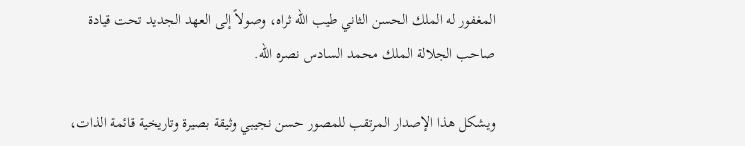المغفور له الملك الحسن الثاني طيب الله ثراه، وصولاً إلى العهد الجديد تحت قيادة صاحب الجلالة الملك محمد السادس نصره الله.

ويشكل هذا الإصدار المرتقب للمصور حسن نجيبي وثيقة بصيرة وتاريخية قائمة الذات،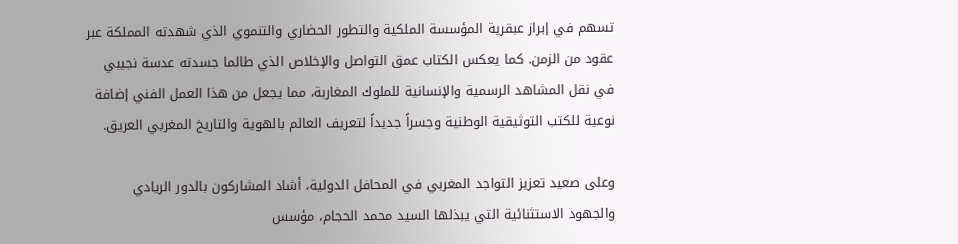تسهم في إبراز عبقرية المؤسسة الملكية والتطور الحضاري والتنموي الذي شهدته المملكة عبر عقود من الزمن. كما يعكس الكتاب عمق التواصل والإخلاص الذي طالما جسدته عدسة نجيبي في نقل المشاهد الرسمية والإنسانية للملوك المغاربة، مما يجعل من هذا العمل الفني إضافة نوعية للكتب التوثيقية الوطنية وجسراً جديداً لتعريف العالم بالهوية والتاريخ المغربي العريق.

وعلى صعيد تعزيز التواجد المغربي في المحافل الدولية، أشاد المشاركون بالدور الريادي والجهود الاستثنائية التي يبذلها السيد محمد الحجام، مؤسس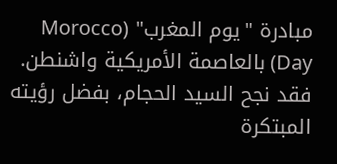مبادرة "يوم المغرب" (Morocco Day) بالعاصمة الأمريكية واشنطن. فقد نجح السيد الحجام، بفضل رؤيته المبتكرة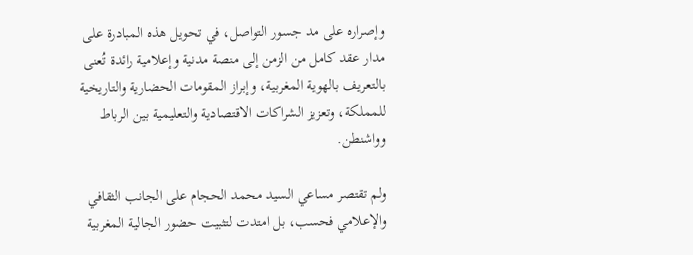وإصراره على مد جسور التواصل، في تحويل هذه المبادرة على مدار عقد كامل من الزمن إلى منصة مدنية وإعلامية رائدة تُعنى بالتعريف بالهوية المغربية، وإبراز المقومات الحضارية والتاريخية للمملكة، وتعزيز الشراكات الاقتصادية والتعليمية بين الرباط وواشنطن.

ولم تقتصر مساعي السيد محمد الحجام على الجانب الثقافي والإعلامي فحسب، بل امتدت لتثبيت حضور الجالية المغربية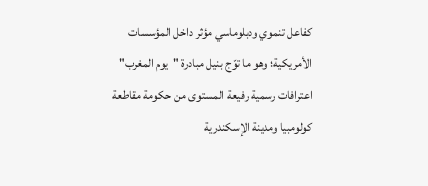كفاعل تنموي ودبلوماسي مؤثر داخل المؤسسات الأمريكية؛ وهو ما توّج بنيل مبادرة "يوم المغرب" اعترافات رسمية رفيعة المستوى من حكومة مقاطعة كولومبيا ومدينة الإسكندرية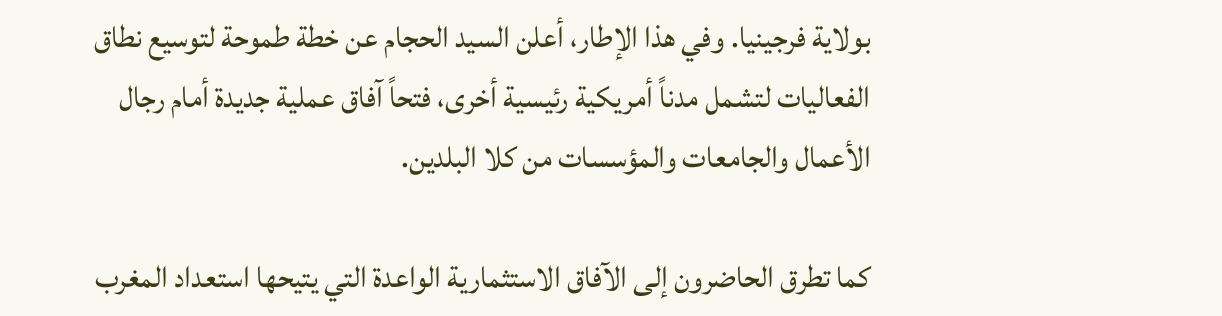بولاية فرجينيا. وفي هذا الإطار، أعلن السيد الحجام عن خطة طموحة لتوسيع نطاق الفعاليات لتشمل مدناً أمريكية رئيسية أخرى، فتحاً آفاق عملية جديدة أمام رجال الأعمال والجامعات والمؤسسات من كلا البلدين.

كما تطرق الحاضرون إلى الآفاق الاستثمارية الواعدة التي يتيحها استعداد المغرب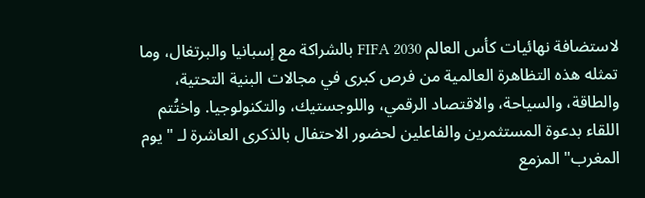لاستضافة نهائيات كأس العالم FIFA 2030 بالشراكة مع إسبانيا والبرتغال، وما تمثله هذه التظاهرة العالمية من فرص كبرى في مجالات البنية التحتية، والطاقة، والسياحة، والاقتصاد الرقمي، واللوجستيك، والتكنولوجيا. واختُتم اللقاء بدعوة المستثمرين والفاعلين لحضور الاحتفال بالذكرى العاشرة لـ "يوم المغرب" المزمع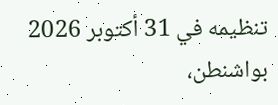تنظيمه في 31 أكتوبر 2026 بواشنطن،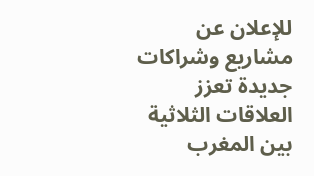للإعلان عن مشاريع وشراكات جديدة تعزز العلاقات الثلاثية بين المغرب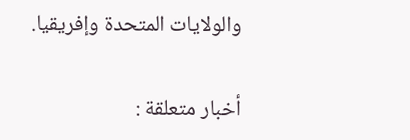والولايات المتحدة وإفريقيا.

أخبار متعلقة :